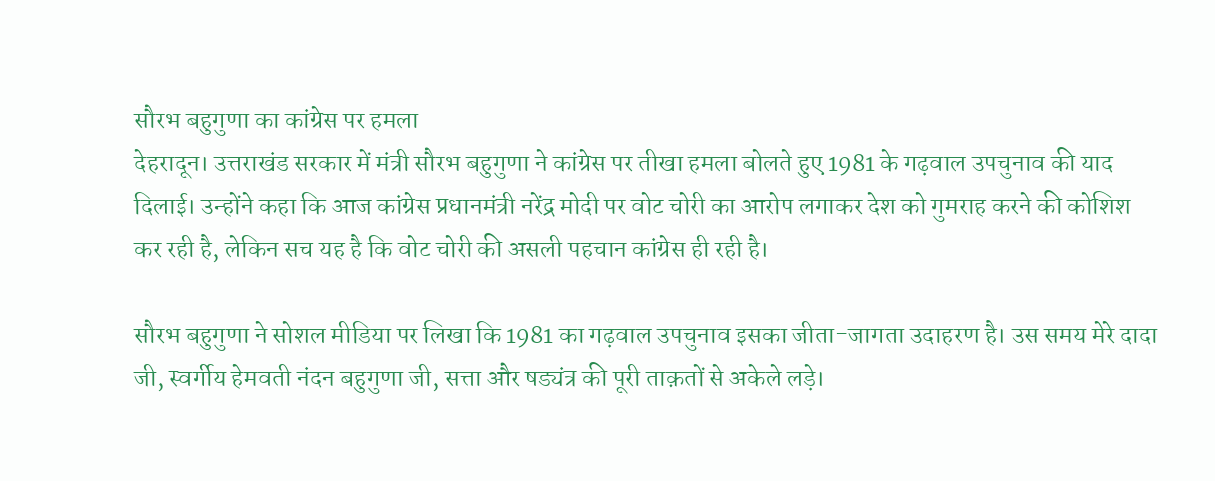सौरभ बहुगुणा का कांग्रेस पर हमला
देहरादून। उत्तराखंड सरकार में मंत्री सौरभ बहुगुणा ने कांग्रेस पर तीखा हमला बोलते हुए 1981 के गढ़वाल उपचुनाव की याद दिलाई। उन्होंने कहा कि आज कांग्रेस प्रधानमंत्री नरेंद्र मोदी पर वोट चोरी का आरोप लगाकर देश को गुमराह करने की कोशिश कर रही है, लेकिन सच यह है कि वोट चोरी की असली पहचान कांग्रेस ही रही है।

सौरभ बहुगुणा ने सोशल मीडिया पर लिखा कि 1981 का गढ़वाल उपचुनाव इसका जीता-जागता उदाहरण है। उस समय मेरे दादा जी, स्वर्गीय हेमवती नंदन बहुगुणा जी, सत्ता और षड्यंत्र की पूरी ताक़तों से अकेले लड़े।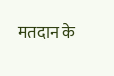मतदान के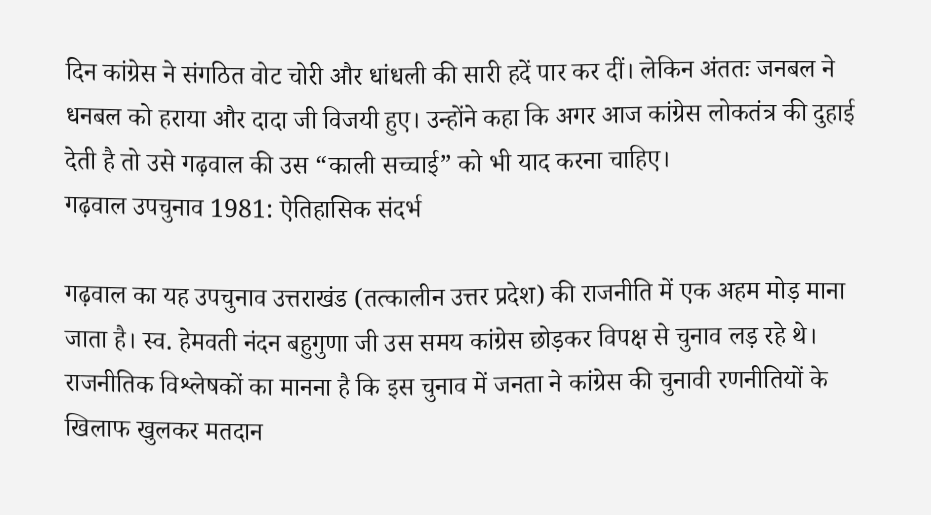दिन कांग्रेस ने संगठित वोट चोरी और धांधली की सारी हदें पार कर दीं। लेकिन अंततः जनबल ने धनबल को हराया और दादा जी विजयी हुए। उन्होंने कहा कि अगर आज कांग्रेस लोकतंत्र की दुहाई देती है तो उसे गढ़वाल की उस “काली सच्चाई” को भी याद करना चाहिए।
गढ़वाल उपचुनाव 1981: ऐतिहासिक संदर्भ

गढ़वाल का यह उपचुनाव उत्तराखंड (तत्कालीन उत्तर प्रदेश) की राजनीति में एक अहम मोड़ माना जाता है। स्व. हेमवती नंदन बहुगुणा जी उस समय कांग्रेस छोड़कर विपक्ष से चुनाव लड़ रहे थे। राजनीतिक विश्लेषकों का मानना है कि इस चुनाव में जनता ने कांग्रेस की चुनावी रणनीतियों के खिलाफ खुलकर मतदान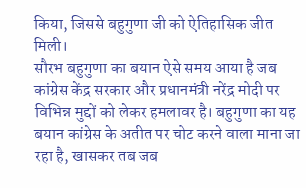किया, जिससे बहुगुणा जी को ऐतिहासिक जीत मिली।
सौरभ बहुगुणा का बयान ऐसे समय आया है जब कांग्रेस केंद्र सरकार और प्रधानमंत्री नरेंद्र मोदी पर विभिन्न मुद्दों को लेकर हमलावर है। बहुगुणा का यह बयान कांग्रेस के अतीत पर चोट करने वाला माना जा रहा है, खासकर तब जब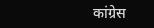कांग्रेस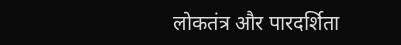लोकतंत्र और पारदर्शिता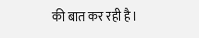की बात कर रही है।